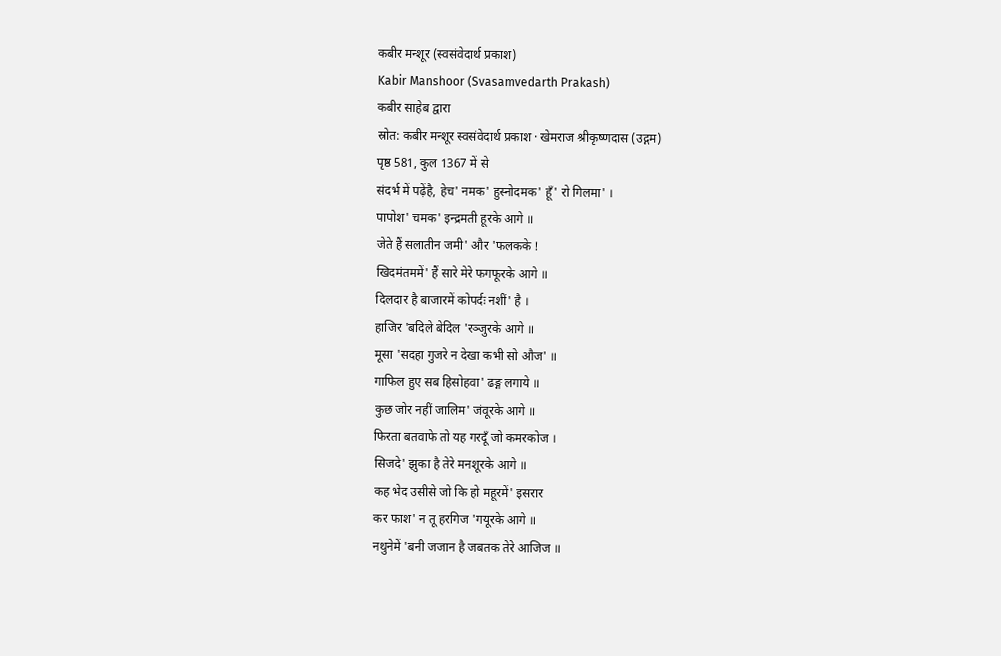कबीर मन्शूर (स्वसंवेदार्थ प्रकाश)
Kabir Manshoor (Svasamvedarth Prakash)
कबीर साहेब द्वारा
स्रोत: कबीर मन्शूर स्वसंवेदार्थ प्रकाश · खेमराज श्रीकृष्णदास (उद्गम)
पृष्ठ 581, कुल 1367 में से
संदर्भ में पढ़ेंहै, हेच' नमक' हुस्नोदमक' हूँ' रो गिलमा' ।
पापोश' चमक' इन्द्रमती हूरके आगे ॥
जेते हैं सलातीन जमी' और 'फलकके !
खिदमंतममें' हैं सारे मेरे फगफूरके आगे ॥
दिलदार है बाजारमें कोपर्दः नशीं' है ।
हाजिर 'बदिले बेदिल 'रञ्जुरके आगे ॥
मूसा 'सदहा गुजरे न देखा कभी सो औज' ॥
गाफिल हुए सब हिसोहवा' ढङ्ग लगाये ॥
कुछ जोर नहीं जालिम' जंवूरके आगे ॥
फिरता बतवाफे तो यह गरदूँ जो कमरकोज ।
सिजदे' झुका है तेरे मनशूरके आगे ॥
कह भेद उसीसे जो कि हो महूरमें' इसरार
कर फाश' न तू हरगिज 'गयूरके आगे ॥
नथुनेमें 'बनी जजान है जबतक तेरे आजिज ॥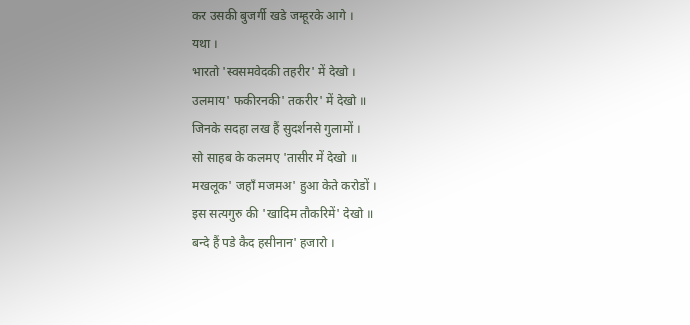कर उसकी बुजर्गी खडे जम्हूरके आगे ।
यथा ।
भारतो 'स्वसमवेदकी तहरीर' में देखो ।
उलमाय' फकीरनकी' तकरीर' में देखो ॥
जिनके सदहा लख हैं सुदर्शनसे गुलामों ।
सो साहब के कलमए 'तासीर में देखो ॥
मखलूक' जहाँ मजमअ' हुआ केते करोडों ।
इस सत्यगुरु की 'खादिम तौकरिमें' देखो ॥
बन्दे हैं पडे कैद हसीनान' हजारो ।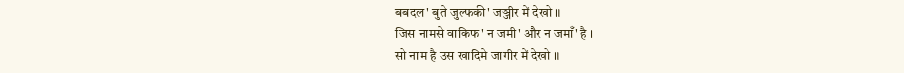बबदल' बुते जुल्फकी' जञ्जीर में देखो ॥
जिस नामसे वाकिफ' न जमी' और न जमाँ' है ।
सो नाम है उस खादिमे जागीर में देखो ॥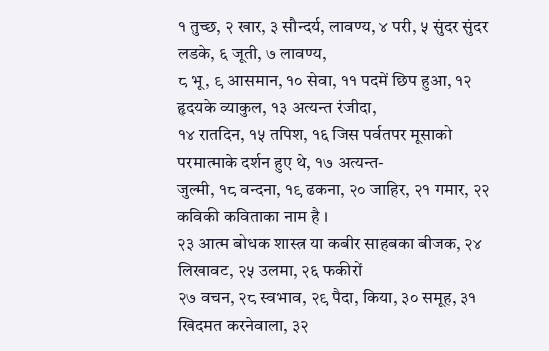१ तुच्छ, २ खार, ३ सौन्दर्य, लावण्य, ४ परी, ५ सुंदर सुंदर लडके, ६ जूती, ७ लावण्य,
८ भू, ९ आसमान, १० सेवा, ११ पदमें छिप हुआ, १२ हृदयके व्याकुल, १३ अत्यन्त रंजीदा,
१४ रातदिन, १५ तपिश, १६ जिस पर्वतपर मूसाको परमात्माके दर्शन हुए थे, १७ अत्यन्त-
जुल्मी, १८ वन्दना, १९ ढकना, २० जाहिर, २१ गमार, २२ कविकी कविताका नाम है ।
२३ आत्म बोधक शास्त्र या कबीर साहबका बीजक, २४ लिखावट, २५ उलमा, २६ फकीरों
२७ वचन, २८ स्वभाव, २९ पैदा, किया, ३० समूह, ३१ खिदमत करनेवाला, ३२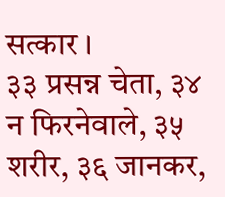सत्कार ।
३३ प्रसन्न चेता, ३४ न फिरनेवाले, ३५ शरीर, ३६ जानकर,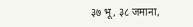३७ भू, ३८ जमाना,